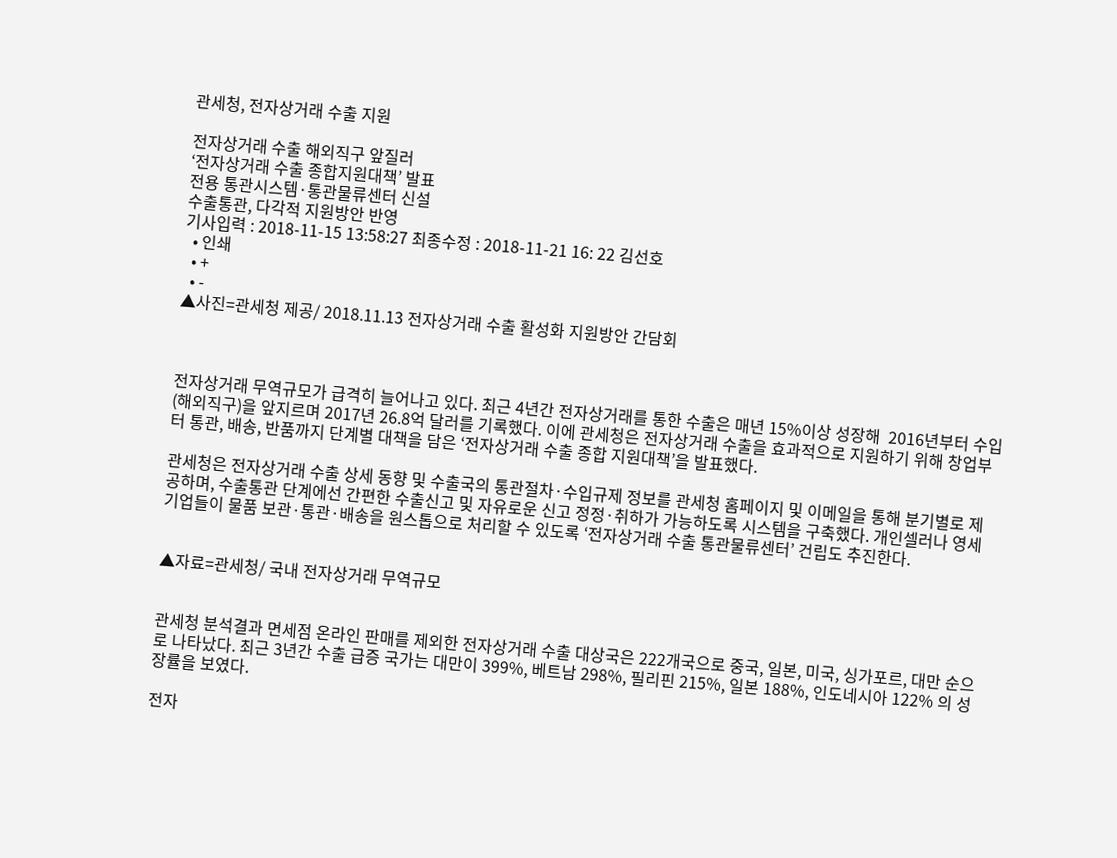관세청, 전자상거래 수출 지원

전자상거래 수출 해외직구 앞질러
‘전자상거래 수출 종합지원대책’ 발표
전용 통관시스템·통관물류센터 신설
수출통관, 다각적 지원방안 반영
기사입력 : 2018-11-15 13:58:27 최종수정 : 2018-11-21 16: 22 김선호
  • 인쇄
  • +
  • -
▲사진=관세청 제공/ 2018.11.13 전자상거래 수출 활성화 지원방안 간담회



전자상거래 무역규모가 급격히 늘어나고 있다. 최근 4년간 전자상거래를 통한 수출은 매년 15%이상 성장해  2016년부터 수입(해외직구)을 앞지르며 2017년 26.8억 달러를 기록했다. 이에 관세청은 전자상거래 수출을 효과적으로 지원하기 위해 창업부터 통관, 배송, 반품까지 단계별 대책을 담은 ‘전자상거래 수출 종합 지원대책’을 발표했다.

관세청은 전자상거래 수출 상세 동향 및 수출국의 통관절차·수입규제 정보를 관세청 홈페이지 및 이메일을 통해 분기별로 제공하며, 수출통관 단계에선 간편한 수출신고 및 자유로운 신고 정정·취하가 가능하도록 시스템을 구축했다. 개인셀러나 영세기업들이 물품 보관·통관·배송을 원스톱으로 처리할 수 있도록 ‘전자상거래 수출 통관물류센터’ 건립도 추진한다.


▲자료=관세청/ 국내 전자상거래 무역규모


관세청 분석결과 면세점 온라인 판매를 제외한 전자상거래 수출 대상국은 222개국으로 중국, 일본, 미국, 싱가포르, 대만 순으로 나타났다. 최근 3년간 수출 급증 국가는 대만이 399%, 베트남 298%, 필리핀 215%, 일본 188%, 인도네시아 122% 의 성장률을 보였다.

전자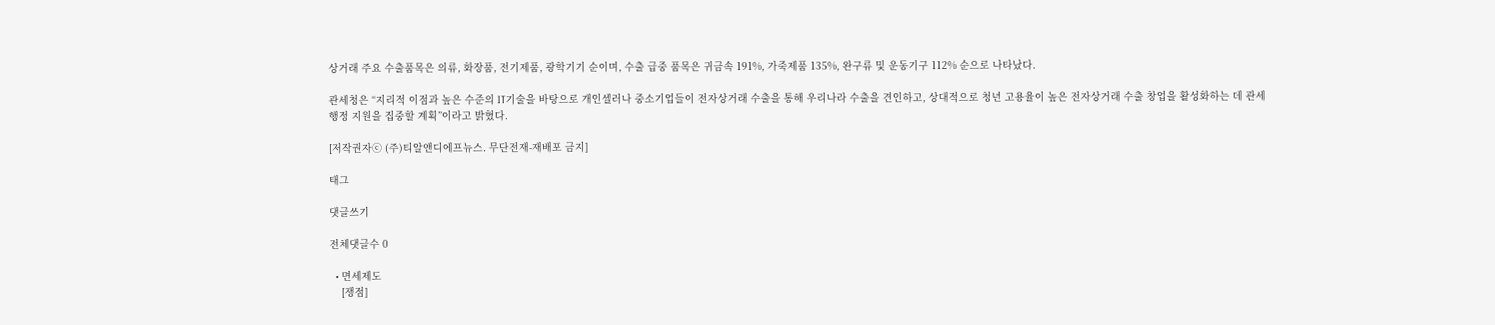상거래 주요 수출품목은 의류, 화장품, 전기제품, 광학기기 순이며, 수출 급중 품목은 귀금속 191%, 가죽제품 135%, 완구류 및 운동기구 112% 순으로 나타났다.

관세청은 “지리적 이점과 높은 수준의 IT기술을 바탕으로 개인셀러나 중소기업들이 전자상거래 수출을 통해 우리나라 수출을 견인하고, 상대적으로 청년 고용율이 높은 전자상거래 수출 창업을 활성화하는 데 관세행정 지원을 집중할 계획”이라고 밝혔다.

[저작권자ⓒ (주)티알앤디에프뉴스. 무단전재-재배포 금지]

태그

댓글쓰기

전체댓글수 0

  • 면세제도
    [쟁점]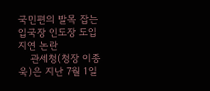국민편의 발목 잡는 입국장 인도장 도입 지연 논란
    관세청(청장 이종욱)은 지난 7월 1일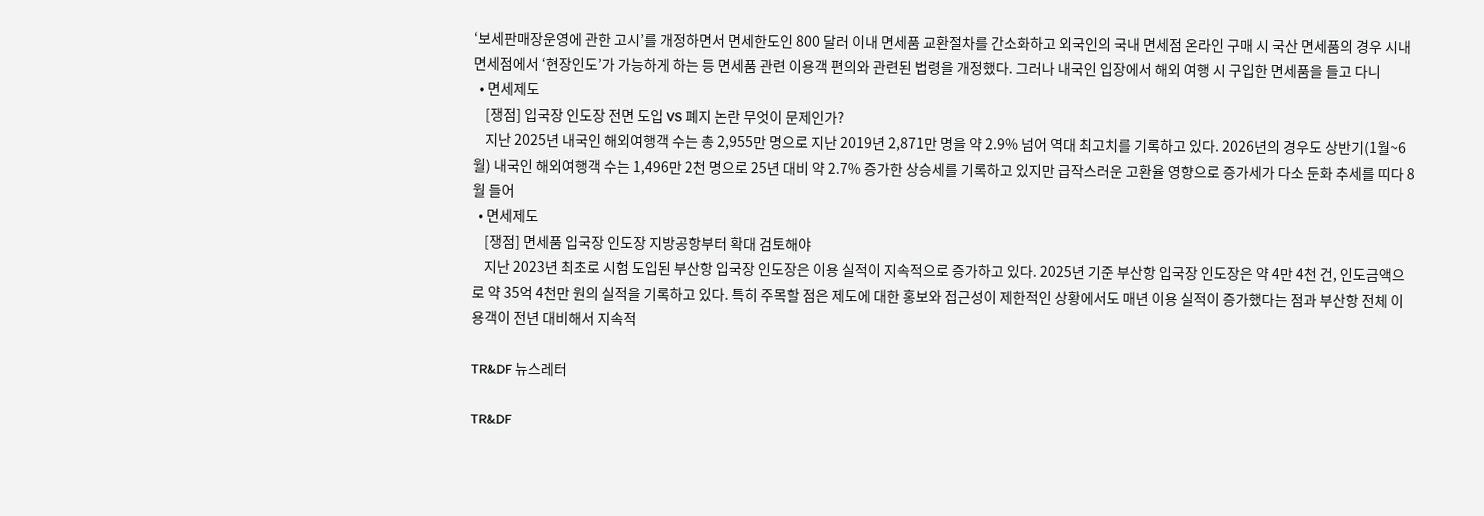‘보세판매장운영에 관한 고시’를 개정하면서 면세한도인 800 달러 이내 면세품 교환절차를 간소화하고 외국인의 국내 면세점 온라인 구매 시 국산 면세품의 경우 시내면세점에서 ‘현장인도’가 가능하게 하는 등 면세품 관련 이용객 편의와 관련된 법령을 개정했다. 그러나 내국인 입장에서 해외 여행 시 구입한 면세품을 들고 다니
  • 면세제도
    [쟁점] 입국장 인도장 전면 도입 VS 폐지 논란 무엇이 문제인가?
    지난 2025년 내국인 해외여행객 수는 총 2,955만 명으로 지난 2019년 2,871만 명을 약 2.9% 넘어 역대 최고치를 기록하고 있다. 2026년의 경우도 상반기(1월~6월) 내국인 해외여행객 수는 1,496만 2천 명으로 25년 대비 약 2.7% 증가한 상승세를 기록하고 있지만 급작스러운 고환율 영향으로 증가세가 다소 둔화 추세를 띠다 8월 들어
  • 면세제도
    [쟁점] 면세품 입국장 인도장 지방공항부터 확대 검토해야
    지난 2023년 최초로 시험 도입된 부산항 입국장 인도장은 이용 실적이 지속적으로 증가하고 있다. 2025년 기준 부산항 입국장 인도장은 약 4만 4천 건, 인도금액으로 약 35억 4천만 원의 실적을 기록하고 있다. 특히 주목할 점은 제도에 대한 홍보와 접근성이 제한적인 상황에서도 매년 이용 실적이 증가했다는 점과 부산항 전체 이용객이 전년 대비해서 지속적

TR&DF 뉴스레터

TR&DF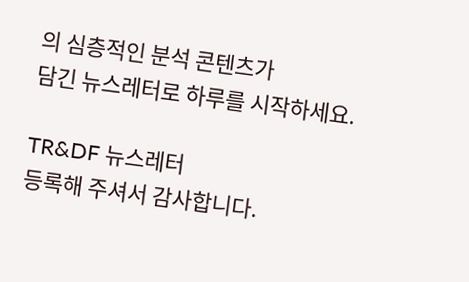의 심층적인 분석 콘텐츠가
담긴 뉴스레터로 하루를 시작하세요.

TR&DF 뉴스레터
등록해 주셔서 감사합니다.